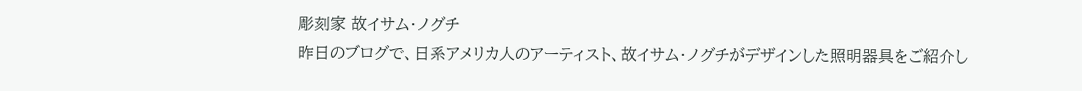彫刻家 故イサム・ノグチ
昨日のブログで、日系アメリカ人のアーティスト、故イサム・ノグチがデザインした照明器具をご紹介し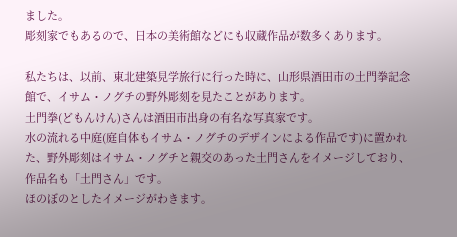ました。
彫刻家でもあるので、日本の美術館などにも収蔵作品が数多くあります。

私たちは、以前、東北建築見学旅行に行った時に、山形県酒田市の土門拳記念館で、イサム・ノグチの野外彫刻を見たことがあります。
土門拳(どもんけん)さんは酒田市出身の有名な写真家です。
水の流れる中庭(庭自体もイサム・ノグチのデザインによる作品です)に置かれた、野外彫刻はイサム・ノグチと親交のあった土門さんをイメージしており、作品名も「土門さん」です。
ほのぼのとしたイメージがわきます。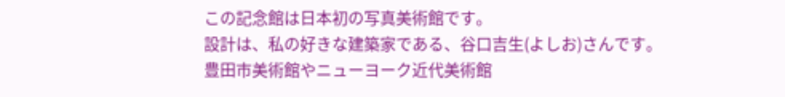この記念館は日本初の写真美術館です。
設計は、私の好きな建築家である、谷口吉生(よしお)さんです。
豊田市美術館やニューヨーク近代美術館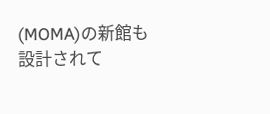(MOMA)の新館も設計されて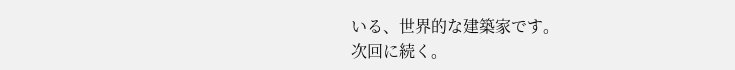いる、世界的な建築家です。
次回に続く。